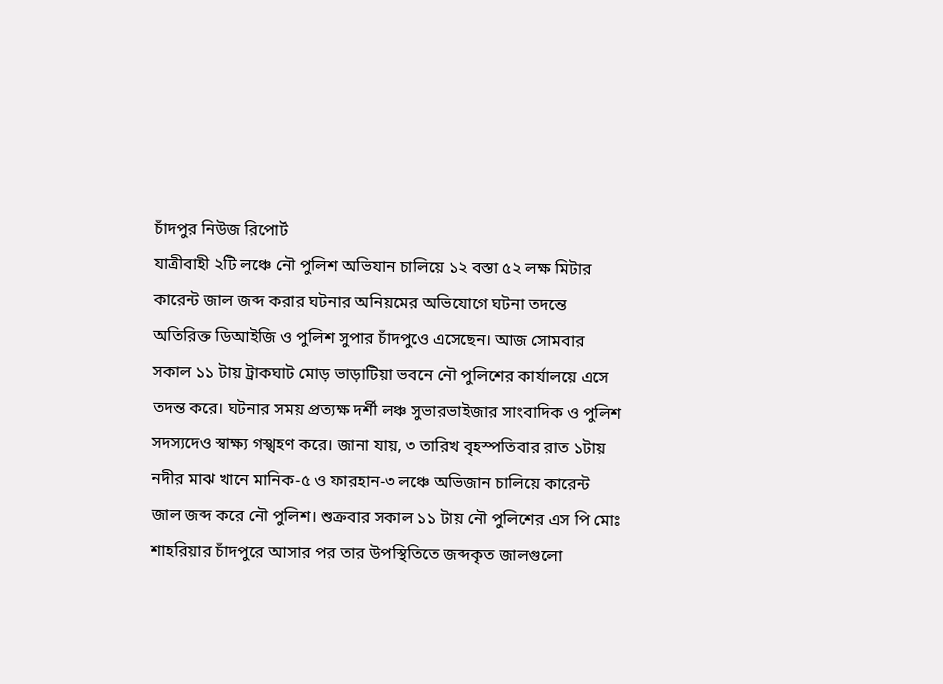চাঁদপুর নিউজ রিপোর্ট
যাত্রীবাহী ২টি লঞ্চে নৌ পুলিশ অভিযান চালিয়ে ১২ বস্তা ৫২ লক্ষ মিটার কারেন্ট জাল জব্দ করার ঘটনার অনিয়মের অভিযোগে ঘটনা তদন্তে অতিরিক্ত ডিআইজি ও পুলিশ সুপার চাঁদপুওে এসেছেন। আজ সোমবার সকাল ১১ টায় ট্রাকঘাট মোড় ভাড়াটিয়া ভবনে নৌ পুলিশের কার্যালয়ে এসে তদন্ত করে। ঘটনার সময় প্রত্যক্ষ দর্শী লঞ্চ সুভারভাইজার সাংবাদিক ও পুলিশ সদস্যদেও স্বাক্ষ্য গস্খহণ করে। জানা যায়, ৩ তারিখ বৃহস্পতিবার রাত ১টায় নদীর মাঝ খানে মানিক-৫ ও ফারহান-৩ লঞ্চে অভিজান চালিয়ে কারেন্ট জাল জব্দ করে নৌ পুলিশ। শুক্রবার সকাল ১১ টায় নৌ পুলিশের এস পি মোঃ শাহরিয়ার চাঁদপুরে আসার পর তার উপস্থিতিতে জব্দকৃত জালগুলো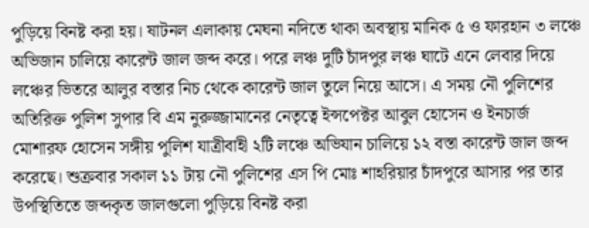পুড়িয়ে বিনষ্ট করা হয়। ষাটনল এলাকায় মেঘনা নদিতে থাকা অবস্থায় মানিক ৫ ও ফারহান ৩ লঞ্চে অভিজান চালিয়ে কারেন্ট জাল জব্দ করে। পরে লঞ্চ দুটি চাঁদপুর লঞ্চ ঘাটে এনে লেবার দিয়ে লঞ্চের ভিতরে আলুর বস্তার নিচ থেকে কারেন্ট জাল তুলে নিয়ে আসে। এ সময় নৌ পুলিশের অতিরিক্ত পুলিশ সুপার বি এম নুরুজ্জামানের নেতৃত্বে ইন্সপেক্টর আবুল হোসেন ও ইনচার্জ মোশারফ হোসেন সঙ্গীয় পুলিশ যাত্রীবাহী ২টি লঞ্চে অভিযান চালিয়ে ১২ বস্তা কারেন্ট জাল জব্দ করেছে। শুক্রবার সকাল ১১ টায় নৌ পুলিশের এস পি মোঃ শাহরিয়ার চাঁদপুরে আসার পর তার উপস্থিতিতে জব্দকৃত জালগুলো পুড়িয়ে বিনষ্ট করা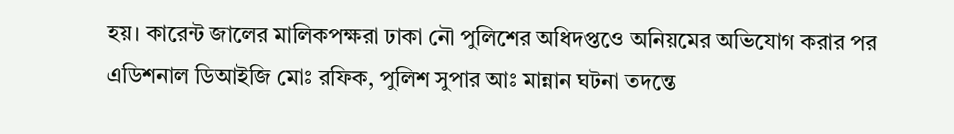হয়। কারেন্ট জালের মালিকপক্ষরা ঢাকা নৌ পুলিশের অধিদপ্তওে অনিয়মের অভিযোগ করার পর এডিশনাল ডিআইজি মোঃ রফিক, পুলিশ সুপার আঃ মান্নান ঘটনা তদন্তে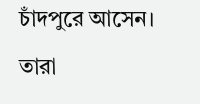চাঁদপুরে আসেন। তারা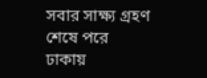সবার সাক্ষ্য গ্রহণ শেষে পরে ঢাকায়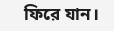ফিরে যান।